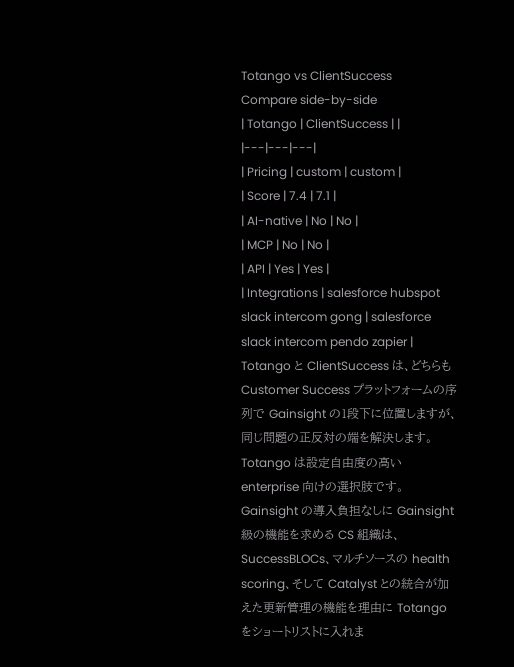Totango vs ClientSuccess
Compare side-by-side
| Totango | ClientSuccess | |
|---|---|---|
| Pricing | custom | custom |
| Score | 7.4 | 7.1 |
| AI-native | No | No |
| MCP | No | No |
| API | Yes | Yes |
| Integrations | salesforce hubspot slack intercom gong | salesforce slack intercom pendo zapier |
Totango と ClientSuccess は、どちらも Customer Success プラットフォームの序列で Gainsight の1段下に位置しますが、同じ問題の正反対の端を解決します。Totango は設定自由度の高い enterprise 向けの選択肢です。Gainsight の導入負担なしに Gainsight 級の機能を求める CS 組織は、SuccessBLOCs、マルチソースの health scoring、そして Catalyst との統合が加えた更新管理の機能を理由に Totango をショートリストに入れま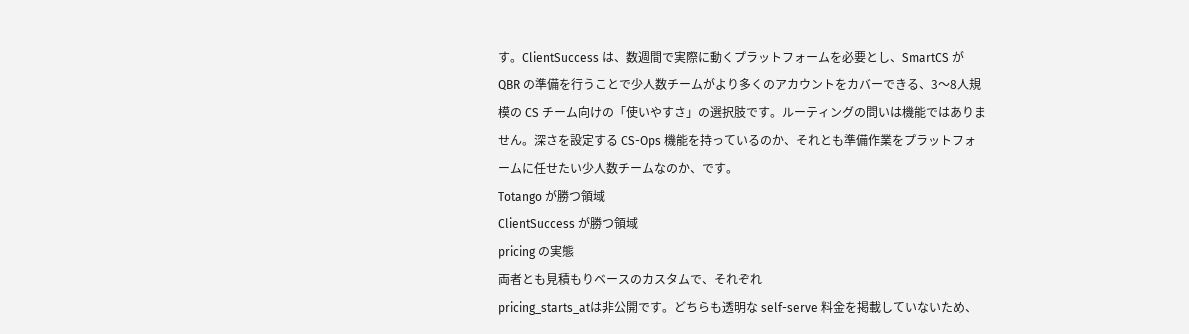す。ClientSuccess は、数週間で実際に動くプラットフォームを必要とし、SmartCS が QBR の準備を行うことで少人数チームがより多くのアカウントをカバーできる、3〜8人規模の CS チーム向けの「使いやすさ」の選択肢です。ルーティングの問いは機能ではありません。深さを設定する CS-Ops 機能を持っているのか、それとも準備作業をプラットフォームに任せたい少人数チームなのか、です。
Totango が勝つ領域
ClientSuccess が勝つ領域
pricing の実態
両者とも見積もりベースのカスタムで、それぞれ
pricing_starts_atは非公開です。どちらも透明な self-serve 料金を掲載していないため、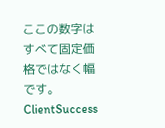ここの数字はすべて固定価格ではなく幅です。ClientSuccess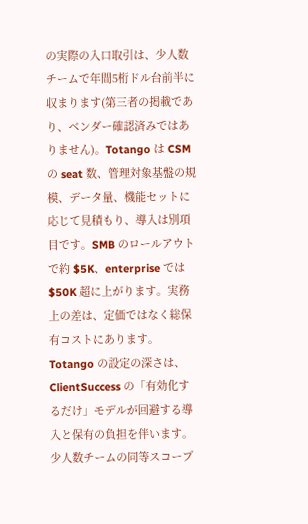の実際の入口取引は、少人数チームで年間5桁ドル台前半に収まります(第三者の掲載であり、ベンダー確認済みではありません)。Totango は CSM の seat 数、管理対象基盤の規模、データ量、機能セットに応じて見積もり、導入は別項目です。SMB のロールアウトで約 $5K、enterprise では $50K 超に上がります。実務上の差は、定価ではなく総保有コストにあります。Totango の設定の深さは、ClientSuccess の「有効化するだけ」モデルが回避する導入と保有の負担を伴います。少人数チームの同等スコープ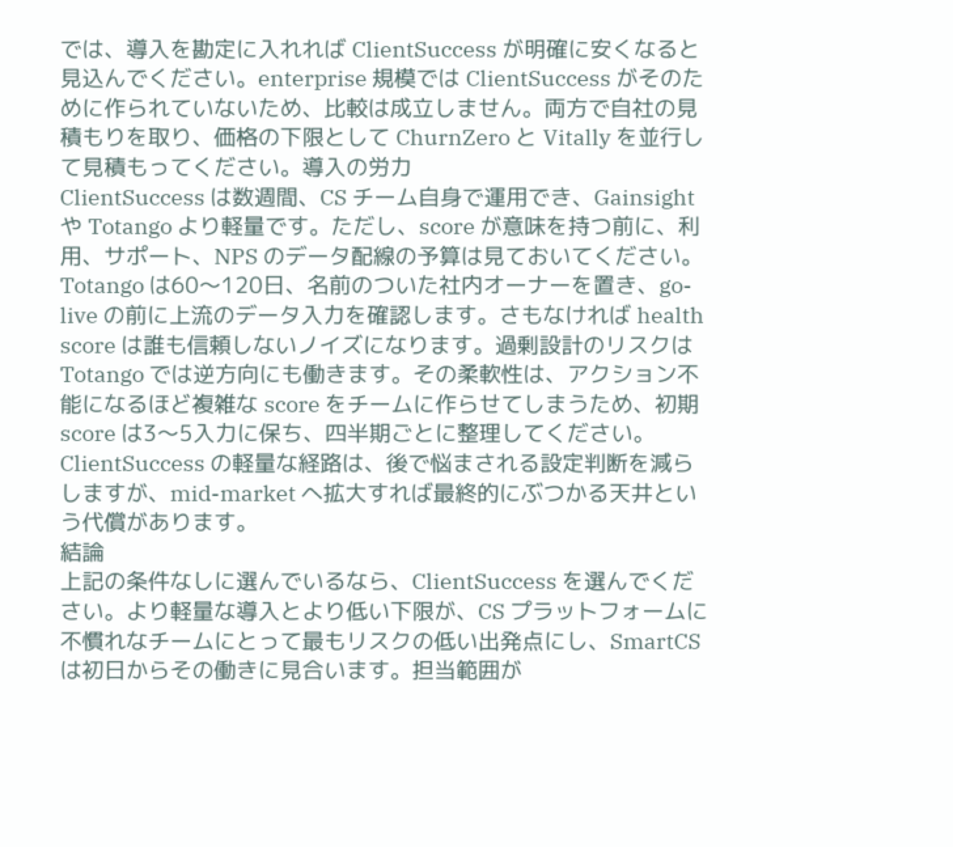では、導入を勘定に入れれば ClientSuccess が明確に安くなると見込んでください。enterprise 規模では ClientSuccess がそのために作られていないため、比較は成立しません。両方で自社の見積もりを取り、価格の下限として ChurnZero と Vitally を並行して見積もってください。導入の労力
ClientSuccess は数週間、CS チーム自身で運用でき、Gainsight や Totango より軽量です。ただし、score が意味を持つ前に、利用、サポート、NPS のデータ配線の予算は見ておいてください。Totango は60〜120日、名前のついた社内オーナーを置き、go-live の前に上流のデータ入力を確認します。さもなければ health score は誰も信頼しないノイズになります。過剰設計のリスクは Totango では逆方向にも働きます。その柔軟性は、アクション不能になるほど複雑な score をチームに作らせてしまうため、初期 score は3〜5入力に保ち、四半期ごとに整理してください。ClientSuccess の軽量な経路は、後で悩まされる設定判断を減らしますが、mid-market へ拡大すれば最終的にぶつかる天井という代償があります。
結論
上記の条件なしに選んでいるなら、ClientSuccess を選んでください。より軽量な導入とより低い下限が、CS プラットフォームに不慣れなチームにとって最もリスクの低い出発点にし、SmartCS は初日からその働きに見合います。担当範囲が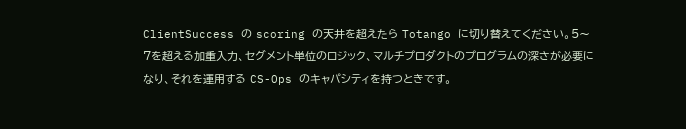ClientSuccess の scoring の天井を超えたら Totango に切り替えてください。5〜7を超える加重入力、セグメント単位のロジック、マルチプロダクトのプログラムの深さが必要になり、それを運用する CS-Ops のキャパシティを持つときです。